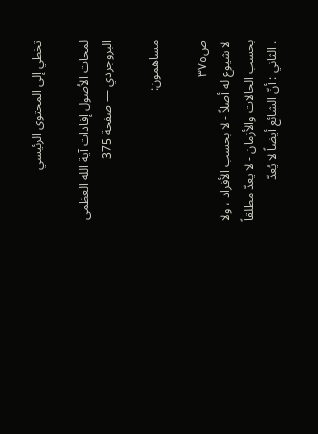تخطي إلى المحتوى الرئيسي

لمحات الاُصول إفادات آية الله العظمى البروجردي — صفحة 375

مساهمون:

ص٣٧٥
لا شيوع له أصلاً - لا بحسب الأفراد ، ولا بحسب الحالات والأزمان - لا يعدّ مطلقاً . الثاني : أنّ الشائع أيضاً لا يُعدّ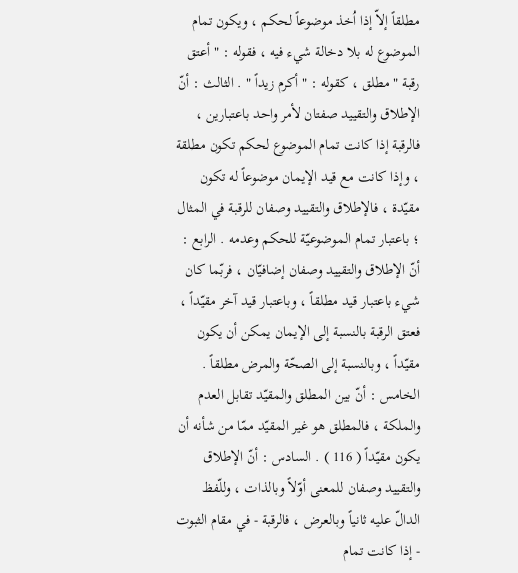مطلقاً إلاّ إذا اُخذ موضوعاً لحكم ، ويكون تمام الموضوع له بلا دخالة شيء فيه ، فقوله : " أعتق رقبة " مطلق ، كقوله : " أكرم زيداً " . الثالث : أنّ الإطلاق والتقييد صفتان لأمر واحد باعتبارين ، فالرقبة إذا كانت تمام الموضوع لحكم تكون مطلقة ، وإذا كانت مع قيد الإيمان موضوعاً له تكون مقيّدة ، فالإطلاق والتقييد وصفان للرقبة في المثال ؛ باعتبار تمام الموضوعيّة للحكم وعدمه . الرابع : أنّ الإطلاق والتقييد وصفان إضافيّان ، فربّما كان شيء باعتبار قيد مطلقاً ، وباعتبار قيد آخر مقيّداً ، فعتق الرقبة بالنسبة إلى الإيمان يمكن أن يكون مقيّداً ، وبالنسبة إلى الصحّة والمرض مطلقاً . الخامس : أنّ بين المطلق والمقيّد تقابل العدم والملكة ، فالمطلق هو غير المقيّد ممّا من شأنه أن يكون مقيّداً ( 116 ) . السادس : أنّ الإطلاق والتقييد وصفان للمعنى أوّلاً وبالذات ، وللّفظ الدالّ عليه ثانياً وبالعرض ، فالرقبة - في مقام الثبوت - إذا كانت تمام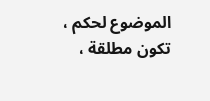الموضوع لحكم ، تكون مطلقة ،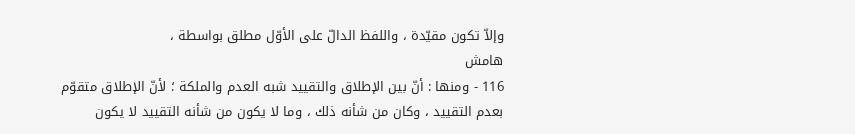وإلاّ تكون مقيّدة ، واللفظ الدالّ على الأوّل مطلق بواسطة ،
هامش
116 - ومنها : أنّ بين الإطلاق والتقييد شبه العدم والملكة ؛ لأنّ الإطلاق متقوّم بعدم التقييد ، وكان من شأنه ذلك ، وما لا يكون من شأنه التقييد لا يكون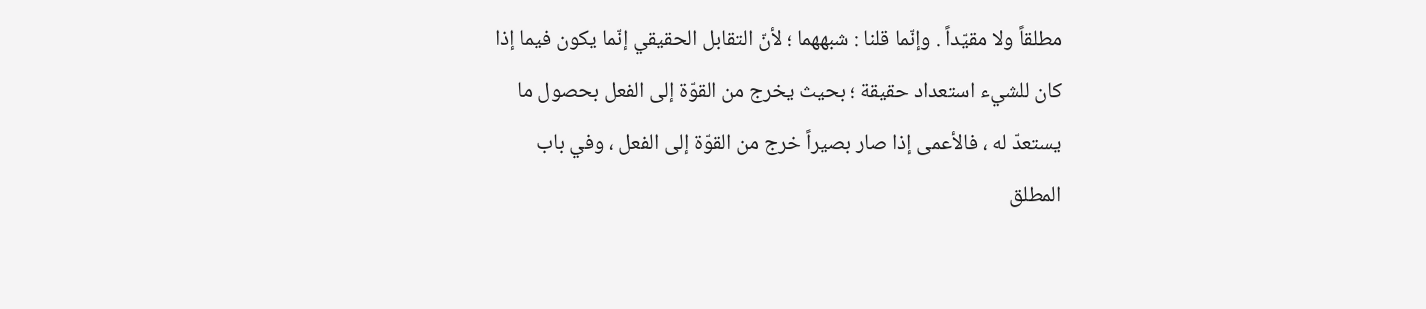مطلقاً ولا مقيّداً . وإنّما قلنا : شبههما ؛ لأنّ التقابل الحقيقي إنّما يكون فيما إذا كان للشيء استعداد حقيقة ؛ بحيث يخرج من القوّة إلى الفعل بحصول ما يستعدّ له ، فالأعمى إذا صار بصيراً خرج من القوّة إلى الفعل ، وفي باب المطلق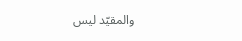والمقيّد ليس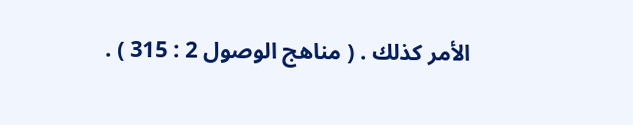الأمر كذلك . ( مناهج الوصول 2 : 315 ) .